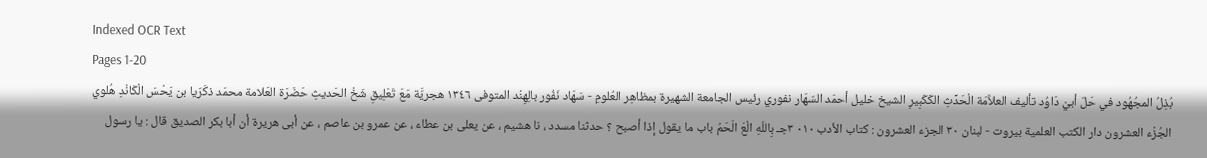Indexed OCR Text
Pages 1-20
بُذِلُ المجُهُود في حَلّ أبيْ دَاوُد تأليف العلاَّمَة الْحَدِّثِ الكَكَبِيرِ الشيخ خليل أحمَد السّهَار نفوري رئيس الجامعة الشهيرة بمظاهِر العُلومِ - سَهَاد نَفُور بالِهِنْد المتوفى ١٣٤٦ هجريَّة مَعَ تَعَلِيقِ شَخْ الحَديثِ حَضَرَة العَلامة محمَد ذكَرّيا بن يَحْسَ الْكَانْدِ هُلوي الجُزْء العشرون دار الكتب العلمية بيروت - لبنان ٣٠ الجزء العشرون : كتاب الأدب ٠١٠ ٣جـ بِاللّهِ الْعَ الَحَمُ باب ما يقول إذا أصبح ؟ حدثنا مسدد ، نا هشيم ، عن يعلى بن عطاء ، عن عمرو بن عاصم ، عن أبى هريرة أن أبا بكر الصديق قال : يا رسول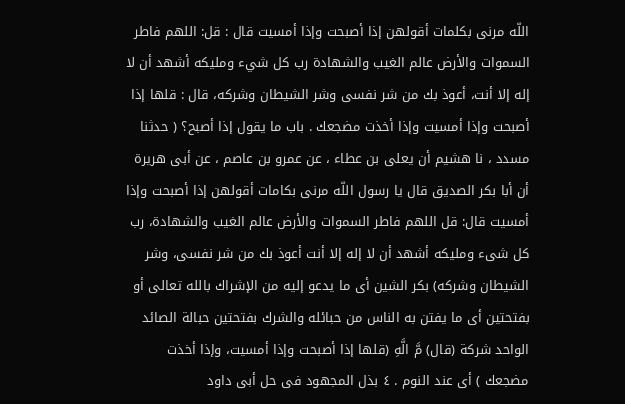اللّه مرنى بكلمات أقولهن إذا أصبحت وإذا أمسيت قال : قل: اللهم فاطر السموات والأرض عالم الغيب والشهادة رب كل شيء ومليكه أشهد أن لا إله إلا أنت، أعوذ بك من شر نفسى وشر الشيطان وشركه، قال : قلها إذا أصبحت وإذا أمسيت وإذا أخذت مضجعك . باب ما يقول إذا أصبح؟ ( حدثنا مسدد ، نا هشيم أن يعلى بن عطاء ، عن عمرو بن عاصم ، عن أبى هريرة أن أبا بكر الصديق قال يا رسول اللّه مرنى بكامات أقولهن إذا أصبحت وإذا أمسيت قال: قل اللهم فاطر السموات والأرض عالم الغيب والشهادة، رب كل شىء ومليكه أشهد أن لا إله إلا أنت أعوذ بك من شر نفسى، وشر الشيطان وشركه) بكر الشين أى ما يدعو إليه من الإشراك بالله تعالى أو بفتحتين أى ما يفتن به الناس من حبائله والشرك بفتحتين حبالة الصائد الواحد شركة (قال) مَّ الَّهِ (قلها إذا أصبحت وإذا أمسيت، وإذا أخذت مضجعك ) أى عند النوم . ٤ بذل المجهود فی حل أبى داود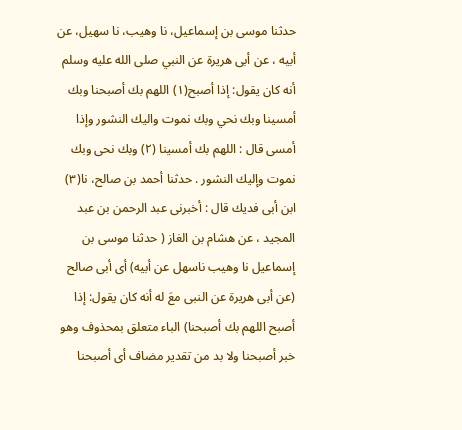حدثنا موسى بن إسماعيل، نا وهيب، نا سهيل، عن أبيه ، عن أبى هريرة عن النبي صلى الله عليه وسلم أنه كان يقول: إذا أصبح(١) اللهم بك أصبحنا وبك أمسينا وبك نحي وبك نموت واليك النشور وإذا أمسى قال : اللهم بك أمسينا (٢) وبك نحى وبك نموت وإليك النشور . حدثنا أحمد بن صالح، نا(٣) ابن أبى فديك قال : أخبرنى عبد الرحمن بن عبد المجيد ، عن هشام بن الغاز ( حدثنا موسى بن إسماعيل نا وهيب ناسهل عن أبيه) أى أبى صالح (عن أبى هريرة عن النبى معَ له أنه كان يقول: إذا أصبح اللهم بك أصبحنا) الباء متعلق بمحذوف وهو خبر أصبحنا ولا بد من تقدير مضاف أى أصبحنا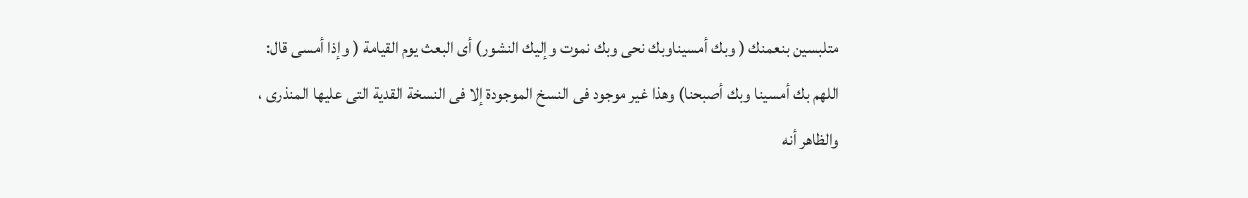متلبسين بنعمنك ( وبك أمسيناوبك نحى وبك نموت وإليك النشور) أى البعث يوم القيامة ( وإذا أمسى قال: اللهم بك أمسينا وبك أصبحنا) وهذا غير موجود فى النسخ الموجودة إلا فى النسخة القدية التى عليها المنذرى ، والظاهر أنه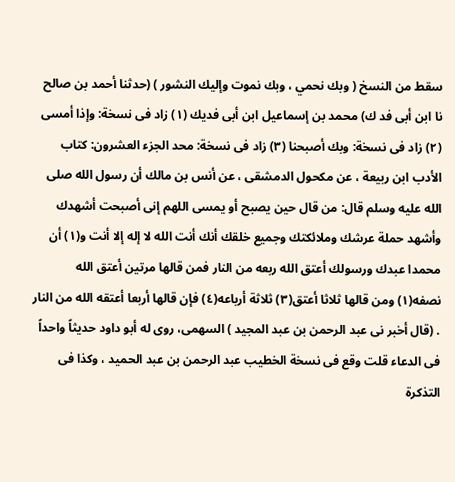سقط من النسخ ( وبك نحمي ، وبك نموت وإليك النشور ) (حدثنا أحمد بن صالح نا ابن أبى فد ك) محمد بن إسماعيل ابن أبى فديك (١) زاد فى نسخة: وإذا أمسى (٢) زاد فى نسخة: وبك أصبحنا (٣) زاد فى نسخة: محد الجزء العشرون: كتاب الأدب ابن ربيعة ، عن مكحول الدمشقى ، عن أنس بن مالك أن رسول الله صلى الله عليه وسلم قال: من قال حين يصبح أو يمسى اللهم إنى أصبحت أشهدك وأشهد حملة عرشك وملائكتك وجميع خلقك أنك أنت الله لا إله إلا أنت و(١) أن محمدا عبدك ورسولك أعتق الله ربعه من النار فمن قالها مرتين أعتق الله نصفه(١) ومن قالها ثلاثا أعتق(٣) ثلاثة أرباعه(٤) فإن قالها أربعا أعتقه الله من النار . (قال أخبر نى عبد الرحمن بن عبد المجيد ) السهمى، روى له أبو داود حديثاً واحداً فى الدعاء قلت وقع فى نسخة الخطيب عبد الرحمن بن عبد الحميد ، وكذا فى التذكرة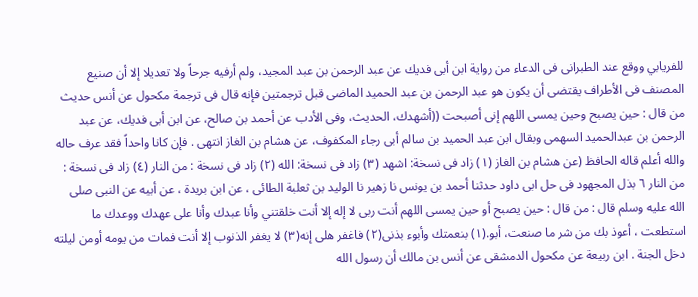للفريابي ووقع عند الطبرانى فى الدعاء من رواية ابن أبى فديك عن عبد الرحمن بن عبد المجيد، ولم أرفيه جرحاً ولا تعديلا إلا أن صنيع المصنف فى الأطراف يقتضى أن يكون هو عبد الرحمن بن عبد الحميد الماضى قبل ترجمتين فإنه قال فى ترجمة مكحول عن أنس حديث من قال : حين يصبح وحين يمسى اللهم إنى أصبحت ((أشهدك، الحديث، وفى الأدب عن أحمد بن صالح، عن ابن أبى فديك، عن عبد الرحمن بن عبدالحميد السهمى وبقال ابن عبد الحميد بن سالم أبى رجاء المكفوف، عن هشام بن الغاز انتهى . فإن كانا واحداً فقد عرف حاله والله أعلم قاله الحافظ (عن هشام بن الغاز (١) زاد فى نسخة: اشهد (٣) زاد فى نسخة: الله (٢) زاد فى نسخة : من النار (٤) زاد فى نسخة : من النار ٦ بذل المجهود فى حل ابى داود حدثنا أحمد بن يونس نا زهير نا الوليد بن ثعلبة الطائى ، عن ابن بريدة ، عن أبيه عن النبى صلى الله عليه وسلم قال : من قال : حين يصبح أو حين يمسى اللهم أنت ربى لا إله إلا أنت خلقتني وأنا عبدك وأنا على عهدك ووعدك ما استطعت ، أعوذ بك من شر ما صنعت، أبو.(١) بنعمتك وأبوء بذنى(٢) فاغفر هلی إنه(٣) لا يغفر الذنوب إلا أنت فمات من يومه أومن ليلته دخل الجنة . ابن ربيعة عن مكحول الدمشقى عن أنس بن مالك أن رسول الله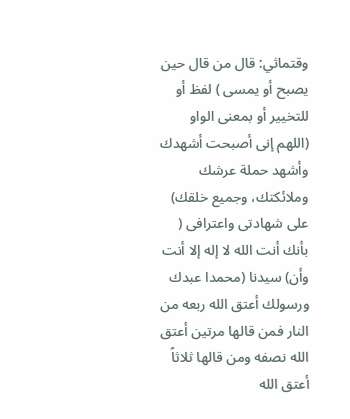وقتماثي: قال من قال حين يصبح أو يمسى ) لفظ أو للتخيير أو بمعنى الواو (اللهم إنى أصبحت أشهدك وأشهد حملة عرشك وملائكتك، وجميع خلقك) على شهادتى واعترافى ( بأنك أنت الله لا إله إلا أنت وأن) سيدنا (محمدا عبدك ورسولك أعتق الله ربعه من النار فمن قالها مرتين أعتق الله نصفه ومن قالها ثلاثاً أعتق الله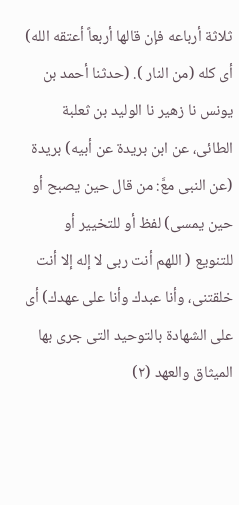ثلاثة أرباعه فإن قالها أربعاً أعتقه الله) أی کله (من النار ). (حدثنا أحمد بن يونس نا زهير نا الوليد بن ثعلبة الطائى، عن ابن بريدة عن أبيه) بريدة (عن النبى معَّ: من قال حين يصبح أو حين يمسى) لفظ أو للتخيير أو للتنويع ( اللهم أنت ربى لا إله إلا أنت خلقتنى، وأنا عبدك وأنا على عهدك) أى على الشهادة بالتوحيد التى جرى بها الميثاق والعهد (٢)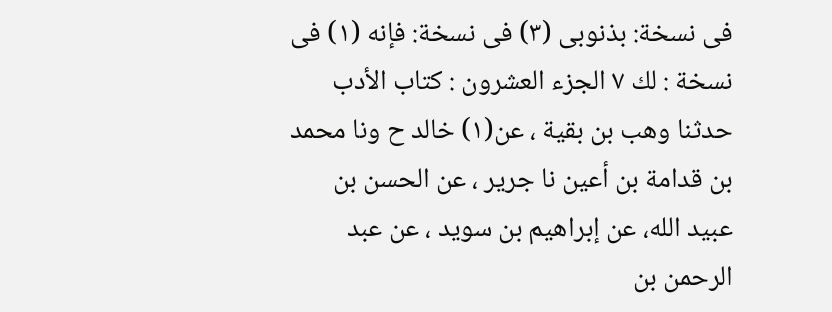فى نسخة: بذنوبى (٣) فى نسخة: فإنه (١) فى نسخة : لك ٧ الجزء العشرون : كتاب الأدب حدثنا وهب بن بقية ، عن(١) خالد ح ونا محمد بن قدامة بن أعين نا جرير ، عن الحسن بن عبيد الله، عن إبراهيم بن سويد ، عن عبد الرحمن بن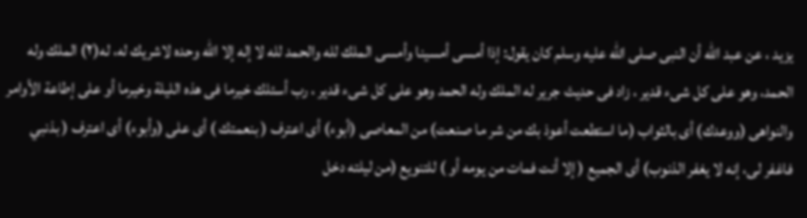يزيد ، عن عبد الله أن النبى صلى الله عليه وسلم كان يقول: إذا أمسى أمسينا وأمسى الملك لله والحمد لله لا إله إلا الله وحده لاشريك له، له(٢) الملك وله الحمد، وهو على كل شىء قدير ، زاد فى حديث جرير له الملك وله الحمد وهو على كل شىء قدير ، رب أسئلك خيرما فى هذه الليلة وخيرما أو على إطاعة الأوامر والنواهى (ووعدك) أى بالثواب (ما استطعت أعوذ بك من شر ما صنعت) من المعاصى (أبوء) أى اعترف ( بنعمتك ) أى على (وأبوء) أى اعترف ( بذنبي فاغفر لى، إنه لا يغفر الذنوب) أى الجميع ( إلا أنت فمات من يومه أو ) للتنويع (من ليلته دخل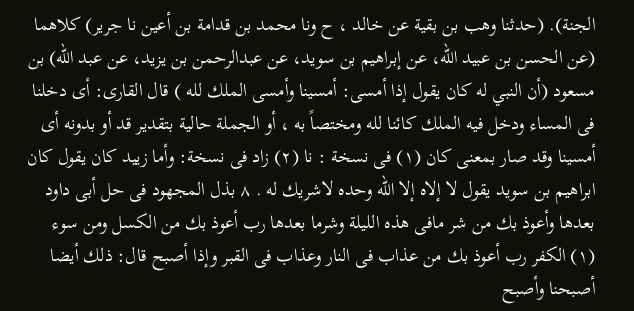الجنة). (حدثنا وهب بن بقية عن خالد ، ح ونا محمد بن قدامة بن أعين نا جرير) كلاهما (عن الحسن بن عبيد الله، عن إبراهيم بن سويد، عن عبدالرحمن بن يزيد، عن عبد اللّه) بن مسعود (أن النبي له كان يقول إذا أمسى: أمسينا وأمسى الملك لله ) قال القارى: أى دخلنا فى المساء ودخل فيه الملك كائنا لله ومختصاً به ، أو الجملة حالية بتقدير قد أو بدونه أى أمسينا وقد صار بمعنى كان (١) فى نسخة : نا (٢) زاد فى نسخة: وأما زييد كان يقول كان ابراهيم بن سويد يقول لا إلاه إلا الله وحده لاشريك له . ٨ بذل المجهود فى حل أبى داود بعدها وأعوذ بك من شر مافى هذه الليلة وشرما بعدها رب أعوذ بك من الكسل ومن سوء (١) الكفر رب أعوذ بك من عذاب فى النار وعذاب فى القبر وإذا أصبح قال: ذلك أيضا أصبحنا وأصبح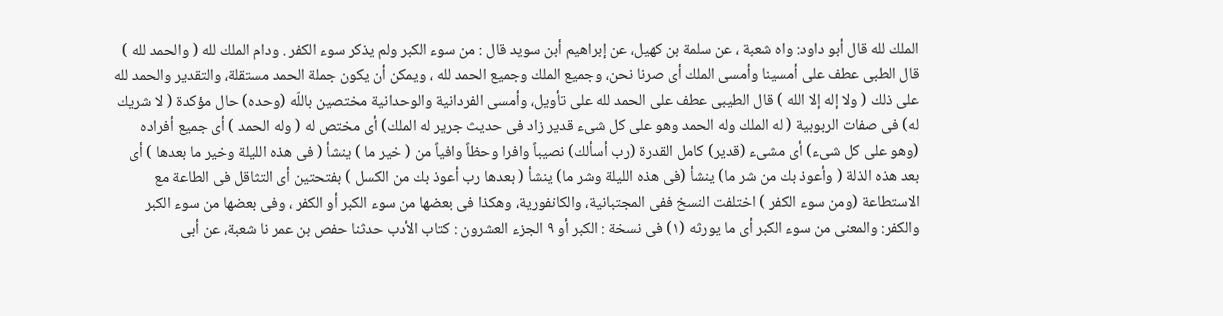الملك لله قال أبو داود: واه شعبة ، عن سلمة بن كهيل، عن إبراهيم أبن سويد قال : من سوء الكبر ولم يذكر سوء الكفر . ودام الملك لله ( والحمد لله ) قال الطبى عطف على أمسينا وأمسى الملك أى صرنا نحن، وجميع الملك وجميع الحمد لله ، ويمكن أن يكون جملة الحمد مستقلة، والتقدير والحمد لله على ذلك ( ولا إله إلا الله ) قال الطيبى عطف على الحمد لله على تأويل، وأمسى الفردانية والوحدانية مختصين باللّه (وحده) حال مؤكدة ( لا شريك له) فى صفات الربوبية ( له الملك وله الحمد وهو على كل شىء قدير زاد فى حديث جرير له الملك) أى مختص له ( وله الحمد ) أى جميع أفراده (وهو على كل شىء) أى مشىء (قدير) كامل القدرة (رب أسألك) نصيباً وافرا وحظاً وافياً من ( خير ما ) ينشأ ( فى هذه الليلة وخير ما بعدها ) أى بعد هذه الذلة ( وأعوذ بك من شر ما) ينشأ (فى هذه الليلة وشر ما) ينشأ ( بعدها رب أعوذ بك من الكسل ) بفتحتين أى التثاقل فى الطاعة مع الاستطاعة (ومن سوء الكفر ) اختلفت النسخ ففى المجتبانية، والكانفورية، وهكذا فى بعضها من سوء الكبر أو الكفر ، وفى بعضها من سوء الكبر والكفر: والمعنى من سوء الكبر أى ما يورثه (١) فى نسخة : الكبر أو ٩ الجزء العشرون : كتاب الأدب حدثنا حفص بن عمر نا شعبة، عن أبى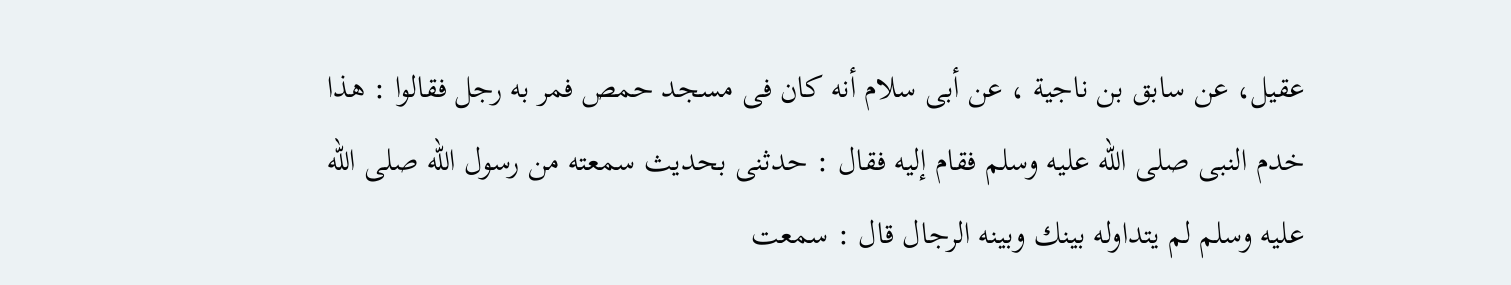عقيل، عن سابق بن ناجية ، عن أبى سلام أنه كان فى مسجد حمص فمر به رجل فقالوا : هذا خدم النبى صلى الله عليه وسلم فقام إليه فقال : حدثنى بحديث سمعته من رسول الله صلى الله عليه وسلم لم يتداوله بينك وبينه الرجال قال : سمعت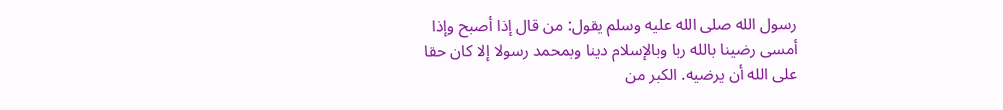رسول الله صلى الله عليه وسلم يقول: من قال إذا أصبح وإذا أمسى رضينا بالله ربا وبالإسلام دينا وبمحمد رسولا إلا كان حقا على الله أن يرضيه. الكبر من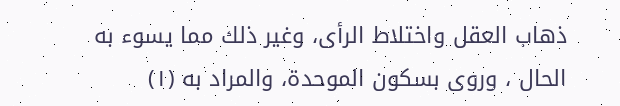ذهاب العقل واختلاط الرأى، وغير ذلك مما يسوء به الحال ، وروى بسكون الموحدة، والمراد به (١)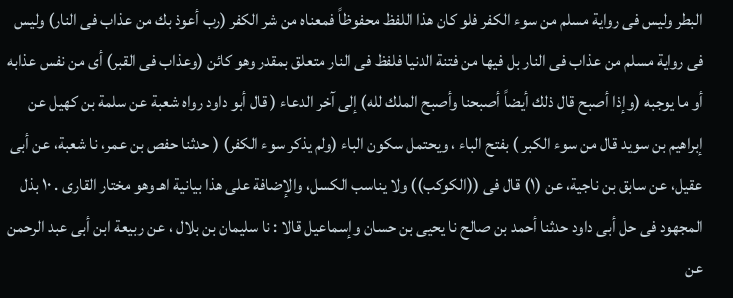البطر وليس فى رواية مسلم من سوء الكفر فلو كان هذا اللفظ محفوظاً فمعناه من شر الكفر (رب أعوذ بك من عذاب فى النار) وليس فى رواية مسلم من عذاب فى النار بل فيها من فتنة الدنيا فلفظ فى النار متعلق بمقدر وهو كائن (وعذاب فى القبر) أى من نفس عذابه أو ما يوجبه (وإذا أصبح قال ذلك أيضاً أصبحنا وأصبح الملك لله) إلى آخر الدعاء ( قال أبو داود رواه شعبة عن سلمة بن كهيل عن إبراهيم بن سويد قال من سوء الكبر ) بفتح الباء ، ويحتمل سكون الباء (ولم يذكر سوء الكفر) ( حدثنا حفص بن عمر، نا شعبة، عن أبى عقيل، عن سابق بن ناجية، عن (١) قال فى ((الكوكب)) ولا يناسب الكسل، والإضافة على هذا بيانية اهـ وهو مختار القارى . ١٠ بذل المجهود فى حل أبى داود حدثنا أحمد بن صالح نا يحيى بن حسان وإسماعيل قالا : نا سليمان بن بلال ، عن ربيعة ابن أبى عبد الرحمن عن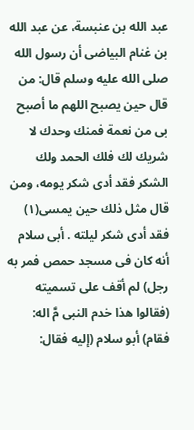عبد الله بن عنبسة، عن عبد الله بن غنام البياضى أن رسول الله صلى الله عليه وسلم قال: من قال حين يصبح اللهم ما أصبح بى من نعمة فمنك وحدك لا شريك لك فلك الحمد ولك الشكر فقد أدى شكر يومه، ومن قال مثل ذلك حين يمسى(١) فقد أدى شكر ليلته . أبى سلام أنه كان فى مسجد حمص فمر به رجل) لم أقف على تسميته (فقالوا هذا خدم النبى مَّ اله: فقام) أبو سلام (إليه فقال: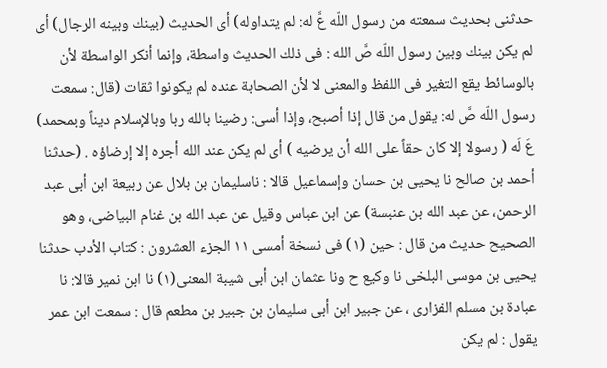حدثنى بحديث سمعته من رسول اللّه عَّ له: لم يتداوله) أى الحديث (بينك وبينه الرجال) أى لم يكن بينك وبين رسول اللّه صَّ الله : فى ذلك الحديث واسطة، وإنما أنكر الواسطة لأن بالوسائط يقع التغير فى اللفظ والمعنى لا لأن الصحابة عنده لم يكونوا ثقات (قال: سمعت رسول اللّه صَّ له: يقول من قال إذا أصبح، وإذا أسى: رضينا بالله ربا وبالإسلام ديناً وبمحمد) عَ لَه ( رسولا إلا كان حقاً على الله أن يرضيه ) أى لم يكن عند الله أجره إلا إرضاؤه . (حدثنا أحمد بن صالح نا يحيى بن حسان وإسماعيل قالا : ناسليمان بن بلال عن ربيعة ابن أبى عبد الرحمن، عن عبد الله بن عنبسة) عن ابن عباس وقيل عن عبد الله بن غنام البياضى، وهو الصحيح حديث من قال : حين (١) فى نسخة أمسى ١١ الجزء العشرون : كتاب الأدب حدثنا يحيى بن موسى البلخى نا وكيع ح ونا عثمان ابن أبى شيبة المعنى(١) نا ابن نمير قالا: نا عبادة بن مسلم الفزارى ، عن جبير ابن أبى سليمان بن جبير بن مطعم قال : سمعت ابن عمر يقول : لم يكن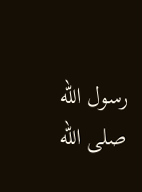رسول الله صلى الله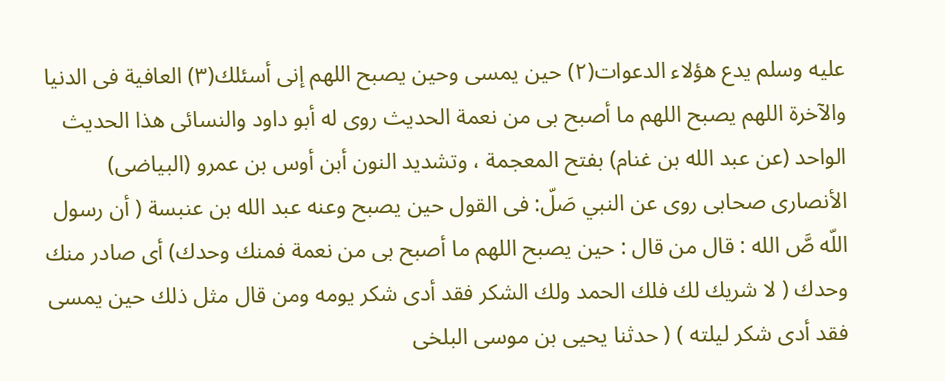عليه وسلم يدع هؤلاء الدعوات(٢) حين يمسى وحين يصبح اللهم إنى أسئلك(٣) العافية فى الدنيا والآخرة اللهم يصبح اللهم ما أصبح بى من نعمة الحديث روى له أبو داود والنسائى هذا الحديث الواحد (عن عبد الله بن غنام) بفتح المعجمة ، وتشديد النون أبن أوس بن عمرو (البياضى) الأنصارى صحابى روى عن النبي صَلّ: فى القول حين يصبح وعنه عبد الله بن عنبسة ( أن رسول اللّه صَّ الله : قال من قال : حين يصبح اللهم ما أصبح بى من نعمة فمنك وحدك) أى صادر منك وحدك ( لا شريك لك فلك الحمد ولك الشكر فقد أدى شكر يومه ومن قال مثل ذلك حين يمسى فقد أدى شكر ليلته ) ( حدثنا يحيى بن موسى البلخى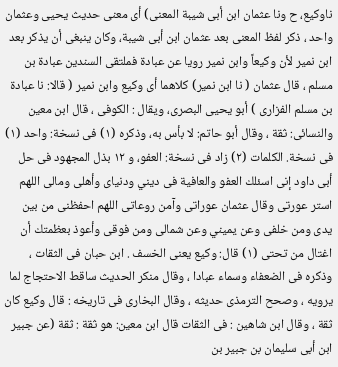ناوكيع، ح ونا عثمان ابن أبى شيبة المعنى) أى معنى حديث يحيى وعثمان واحد ، ذكر لفظ المعنى بعد عثمان ابن أبى شيبة، وكان ينبغى أن يذكر بعد ابن نمير لأن وكيعاً وابن نمير رويا عن عبادة فملتقى السندين عبادة بن مسلم ، قال عثمان ( نا ابن نمير) كلاهما أى وكيع وابن نمير ( قالا: نا عبادة بن مسلم الفزارى ) أبو يحيى البصرى، ويقال : الكوفى ، قال ابن معين والنسائى: ثقة ، وقال أبو حاتم: لا بأس به، وذكره (١) فى نسخة: واحد (١) فى نسخة. الكلمات (٢) زاد فى نسخة: العفو، و ١٢ بذل المجهود فى حل أبى داود إنى اسئلك العفو والعافية فى ديني ودنياى وأهلى ومالى اللهم استر عورتی وقال عثمان عوراتی وآمن روعاتى اللهم احفظنى من بين يدى ومن خلفى وعن يميني وعن شمالى ومن فوقى وأعوذ بعظمتك أن اغتال من تحتى (١) قال: وكيع يعنى الخسف . ابن حبان فى الثقات ، وذكره فى الضعفاء وسماء عبادا ، وقال منكر الحديث ساقط الاحتجاج لما يرويه ، وصحح الترمذى حديثه ، وقال البخارى فى تاريخه : قال وكيع كان ثقة ، وقال ابن شاهين : فى الثقات قال ابن معين: هو ثقة : ثقة (عن جبير ابن أبى سليمان بن جبير بن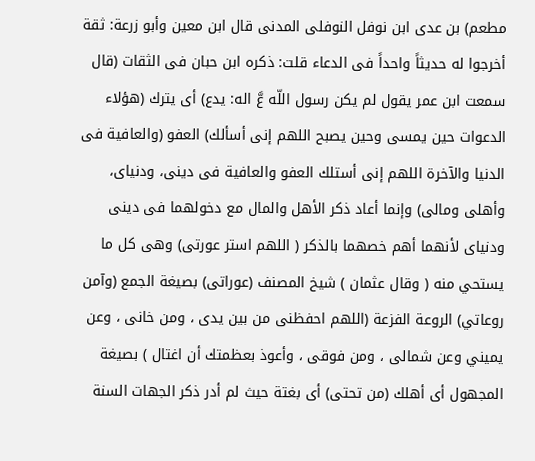مطعم) بن عدى ابن نوفل النوفلى المدنى قال ابن معين وأبو زرعة: ثقة أخرجوا له حديثاً واحداً فى الدعاء قلت: ذكره ابن حبان فى الثقات (قال سمعت ابن عمر يقول لم يكن رسول اللّه عَّ اله: يدع) أى يترك (هؤلاء الدعوات حين يمسى وحين يصبح اللهم إنى أسألك) العفو (والعافية فى الدنيا والآخرة اللهم إنى أستلك العفو والعافية فى دينى، ودنياى، وأهلى ومالى) وإنما أعاد ذكر الأهل والمال مع دخولهما فى دينى ودنياى لأنهما أهم خصهما بالذكر ( اللهم استر عورتى) وهى كل ما يستحي منه ( وقال عثمان ) شيخ المصنف (عوراتى) بصيغة الجمع (وآمن روعاتي) الروعة الفزعة (اللهم احفظنی من بین یدی ، ومن خانى ، وعن يميني وعن شمالى ، ومن فوقى ، وأعوذ بعظمتك أن اغتال ) بصيغة المجهول أى أهلك (من تحتى) أى بغتة حيث لم أدر ذكر الجهات السنة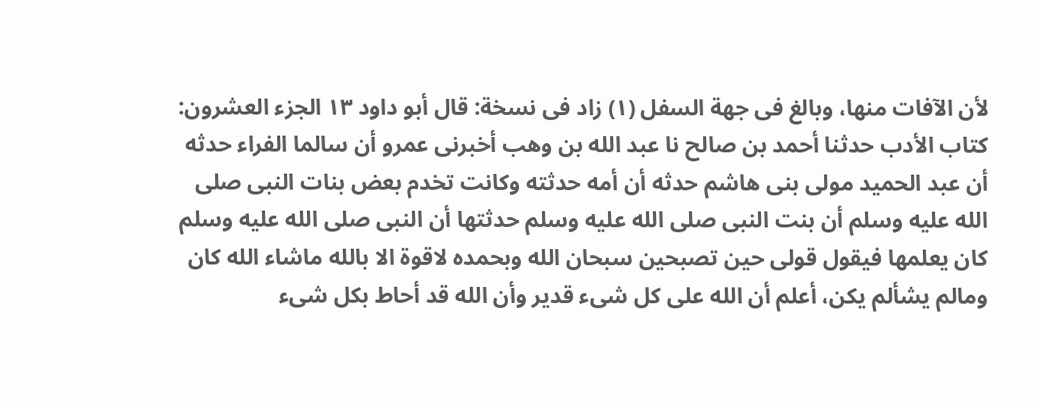لأن الآفات منها، وبالغ فى جهة السفل (١) زاد فى نسخة: قال أبو داود ١٣ الجزء العشرون: كتاب الأدب حدثنا أحمد بن صالح نا عبد الله بن وهب أخبرنى عمرو أن سالما الفراء حدثه أن عبد الحميد مولى بنى هاشم حدثه أن أمه حدثته وكانت تخدم بعض بنات النبى صلى الله عليه وسلم أن بنت النبى صلى الله عليه وسلم حدثتها أن النبى صلى الله عليه وسلم كان يعلمها فيقول قولى حين تصبحين سبحان الله وبحمده لاقوة الا بالله ماشاء الله كان ومالم يشألم يكن، أعلم أن الله على كل شىء قدير وأن الله قد أحاط بكل شىء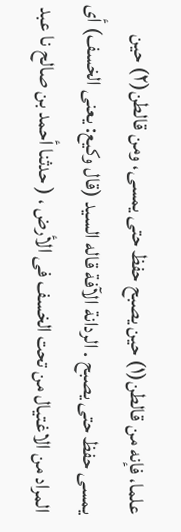علما، فإنه من قالطن(١) حين يصبح حفظ حتى يمسى، ومن قالطن(٢) حين يمسى حفظ حتى يصبح . الردانة الآفة قاله السيد (قال وكيع: يعنى الخسف) أى المراد من الاغتيال من تحت الخسف فى الأرض ، ( حدثنا أحمد بن صالح نا عبد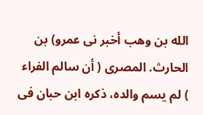الله بن وهب أخبر نى عمرو) بن الحارث. المصرى ( أن سالم الفراء ) لم يسم والده، ذكره ابن حبان فى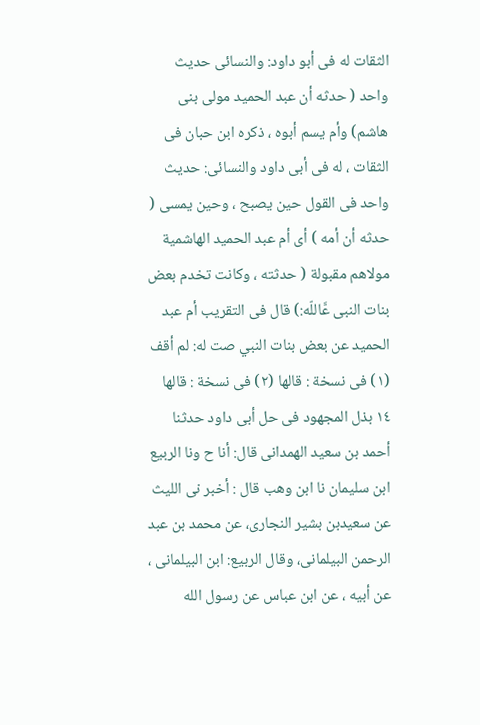الثقات له فى أبو داود: والنسائى حديث واحد ( حدثه أن عبد الحميد مولى بنى هاشم) وأم يسم أبوه ، ذكره ابن حبان فى الثقات ، له فى أبى داود والنسائى: حديث واحد فى القول حين يصبح ، وحين يمسى ( حدثه أن أمه ) أى أم عبد الحميد الهاشمية مولاهم مقبولة ( حدثته ، وكانت تخدم بعض بنات النبى عَّاللّه:) قال فى التقريب أم عبد الحميد عن بعض بنات النبي صت له: لم أقف (١) فى نسخة : قالها (٢) فى نسخة : قالها ١٤ بذل المجهود فی حل أبى داود حدثنا أحمد بن سعيد الهمدانى قال: أنا ح ونا الربيع ابن سليمان نا ابن وهب قال : أخبر نى الليث عن سعيدبن بشير النجارى، عن محمد بن عبد الرحمن البيلمانى، وقال الربيع: ابن البيلمانى ، عن أبيه ، عن ابن عباس عن رسول الله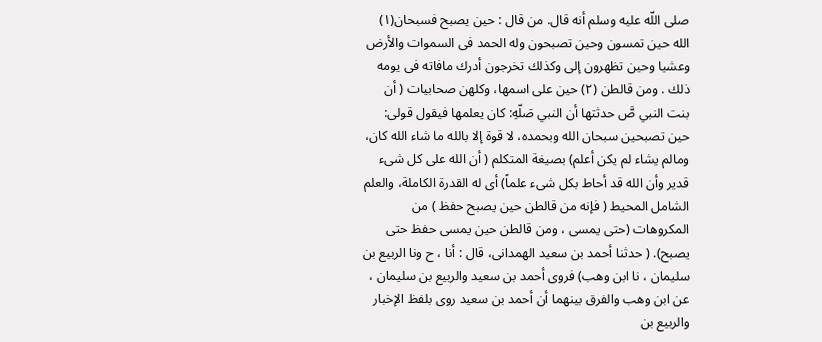صلى اللّه عليه وسلم أنه قال. من قال : حين يصبح فسبحان(١) الله حين تمسون وحين تصبحون وله الحمد فى السموات والأرض وعشيا وحين تظهرون إلى وكذلك تخرجون أدرك مافاته فى يومه ذلك . ومن قالطن (٢) حين على اسمها، وكلهن صحابيات ( أن بنت النبي صَّ حدثتها أن النبي صَلّهِ: كان يعلمها فيقول قولى: حين تصبحين سبحان الله وبحمده، لا قوة إلا بالله ما شاء الله كان، ومالم يشاء لم يكن أعلم) بصيغة المتكلم ( أن الله على كل شىء قدير وأن الله قد أحاط بكل شىء علماً) أى له القدرة الكاملة، والعلم الشامل المحيط ( فإنه من قالطن حين يصبح حفظ ) من المكروهات (حتى يمسى ، ومن قالطن حين يمسى حفظ حتى يصبح). ( حدثنا أحمد بن سعيد الهمدانى، قال : أنا ، ح ونا الربيع بن سليمان ، نا ابن وهب) فروى أحمد بن سعيد والربيع بن سليمان ، عن ابن وهب والفرق بينهما أن أحمد بن سعيد روى بلفظ الإخبار والربيع بن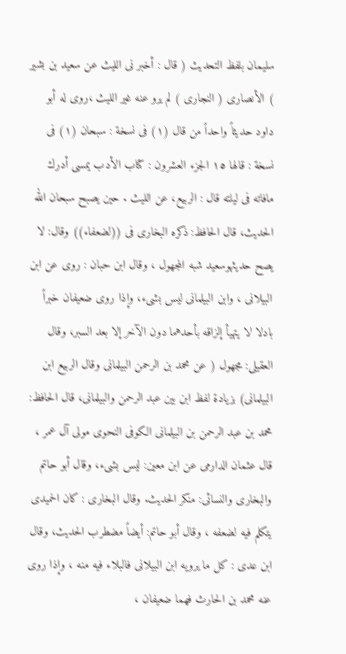سليمان بلفظ التحديث ( قال : أخبر نى الليث عن سعيد بن بشير ) الأنصارى ( النجارى ) لم يرو عنه غير الليث ،روى له أبو داود حديثاً واحداً من قال (١) فى نسخة : سبحان (١) فى نسخة : قالها ١٥ الجزء العشرون : كتاب الأدب يمسى أدرك مافاته فى ليلته قال : الربيع، عن الليث . حين يصبح سبحان الله الحديث، قال الحافظ: ذكره البخارى فى ((لضعفاء)) وقال: لا يصح حديثهوسعيد شبه المجهول ، وقال ابن حبان : روى عن ابن البيلانى ، وابن البيلمانى ليس بشىء، وإذا روى ضعيفان خبراً بادلا لا يتهيأ إلزاقه بأحدهما دون الآخر إلا بعد السبر، وقال العقيلى: مجهول ( عن محمد بن الرحمن البيلمانى وقال الربيع ابن البيلمانى) بزيادة لفظ ابن بين عبد الرحمن والبيلمانى، قال الحافظ: محمد بن عبد الرحمن بن البيلمانى الكوفى النحوى مولى آل عمر ، قال عثمان الدارمى عن ابن معين: ليس بشىء، وقال أبو حاتم والبخارى والنسائى: منكر الحديث. وقال البخارى : كان الحميدى يتكلم فيه لضعفه ، وقال أبو حاتم: أيضاً مضطرب الحديث، وقال ابن عدى : كل ما يرويه ابن البيلانى فالبلاء فيه منه ، وإذا روى عنه محمد بن الحارث فهما ضعيفان ،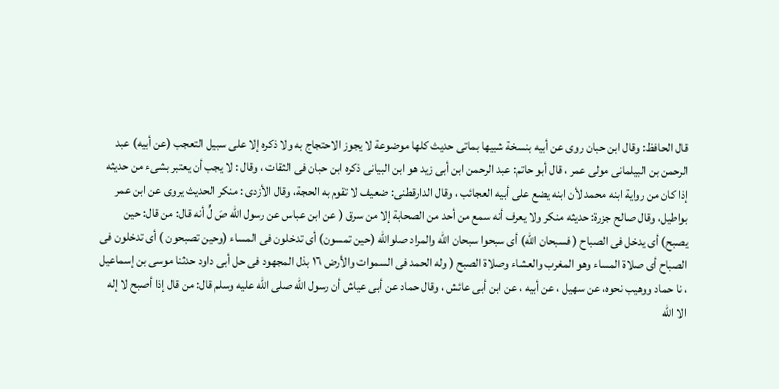قال الحافظ: وقال ابن حبان روى عن أبيه بنسخة شبيها بماتى حديث كلها موضوعة لا يجوز الاحتجاج به ولا ذكره إلا على سبيل التعجب (عن أبيه) عبد الرحمن بن البيلمانى مولى عمر ، قال أبو حاتم: عبد الرحمن ابن أبى زيد هو ابن البيانى ذكره ابن حبان فى الثقات ، وقال : لا يجب أن يعتبر بشىء من حديثه إذا كان من رواية ابنه محمد لأن ابنه يضع على أبيه العجائب ، وقال الدارقطنى: ضعيف لا تقوم به الحجة، وقال الأزدى : منكر الحديث يروى عن ابن عمر بواطيل، وقال صالح جزرة: حديثه منكر ولا يعرف أنه سمع من أحد من الصحابة إلا من سرق ( عن ابن عباس عن رسول اللّه صَ لٍّ أنه قال: من قال: حين يصبح) أى يدخل فى الصباح ( فسبحان الله) أى سبحوا سبحان الله والمراد صلوالله (حين تمسون) أى تدخلون فى المساء (وحين تصبحون ) أى تدخلون فى الصباح أى صلاة المساء وهو المغرب والعشاء وصلاة الصبح ( وله الحمد فى السموات والأرض ١٦ بذل المجهود فی حل أبى داود حدثنا موسى بن إسماعيل ، نا حماد ووهيب نحوه، عن سهيل ، عن أبيه ، عن ابن أبى عائش ، وقال حماد عن أبى عياش أن رسول الله صلى الله عليه وسلم قال: من قال إذا أصبح لا إله الا الله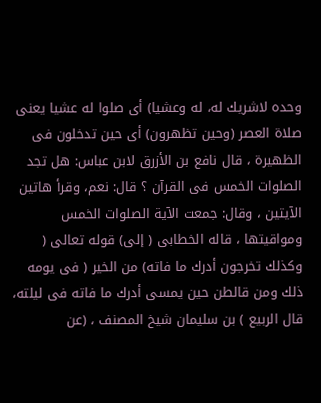وحده لاشريك له، له وعشيا) أى صلوا له عشيا يعنى صلاة العصر (وحين تظهرون) أى حين تدخلون فى الظهيرة ، قال نافع بن الأزرق لابن عباس: هل تجد الصلوات الخمس فى القرآن ؟ قال: نعم، وقرأ هاتين الآيتين ، وقال: جمعت الآية الصلوات الخمس ومواقيتها ، قاله الخطابى ( إلى) قوله تعالى ( وكذلك تخرجون أدرك ما فاته) من الخير ( فى يومه ذلك ومن قالطن حين يمسى أدرك ما فاته فى ليلته، قال الربيع ) بن سليمان شيخ المصنف ، (عن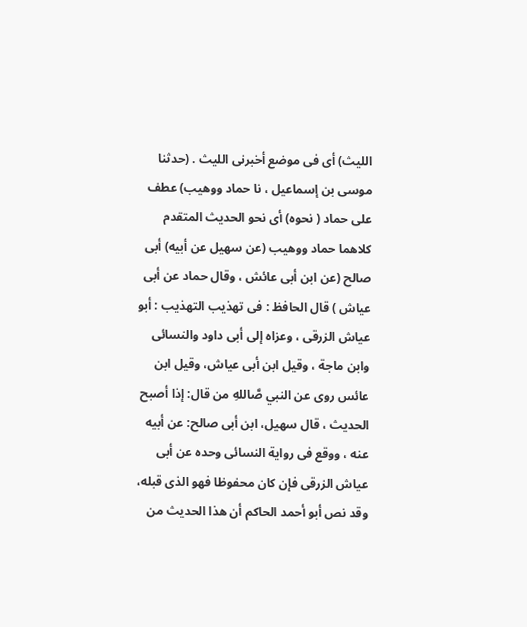الليث) أى فى موضع أخبرنى الليث . (حدثنا موسى بن إسماعيل ، نا حماد ووهيب) عطف على حماد ( نحوه) أى نحو الحديث المتقدم كلاهما حماد ووهيب (عن سهيل عن أبيه) أبى صالح (عن ابن أبى عائش ، وقال حماد عن أبى عياش ) قال الحافظ : فى تهذيب التهذيب : أبو عياش الزرقى ، وعزاه إلى أبى داود والنسائى وابن ماجة ، وقيل ابن أبى عياش، وقيل ابن عائس روى عن النبي صَّاللهِ من قال: إذا أصبح الحديث ، قال سهيل، ابن أبى صالح: عن أبيه عنه ، ووقع فى رواية النسائى وحده عن أبى عياش الزرقى فإن كان محفوظا فهو الذى قبله، وقد نص أبو أحمد الحاكم أن هذا الحديث من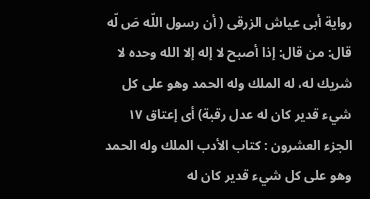رواية أبى عياش الزرقى ( أن رسول اللّه صَ لّه قال: من قال: إذا أصبح لا إله إلا الله وحده لا شريك له، له الملك وله الحمد وهو على كل شيء قدير كان له عدل رقبة) أى إعتاق ١٧ الجزء العشرون : كتاب الأدب الملك وله الحمد وهو على كل شيء قدير كان له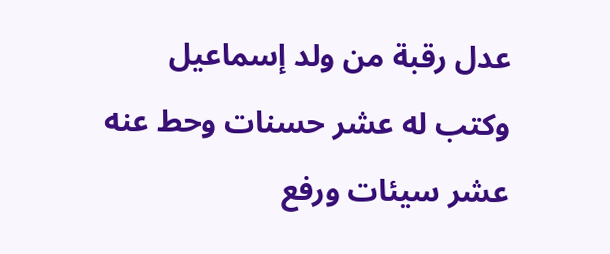عدل رقبة من ولد إسماعيل وكتب له عشر حسنات وحط عنه عشر سيئات ورفع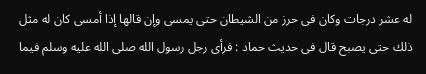له عشر درجات وكان فى حرز من الشيطان حتى يمسى وإن قالها إذا أمسى كان له مثل ذلك حتى يصبح قال فى حديث حماد : فرأى رجل رسول الله صلى الله عليه وسلم فيما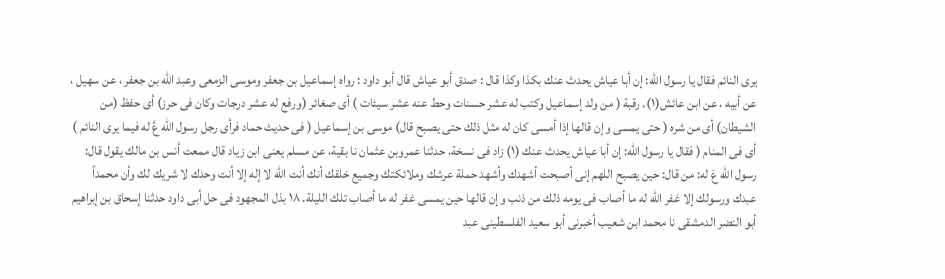يرى النائم فقال يا رسول الله: إن أبا عياش يحدث عنك بكذا وكذا قال : صدق أبو عياش قال أبو داود : رواه إسماعيل بن جعفر وموسى الزمعى وعبد الله بن جعفر ، عن سهيل ، عن أبيه ، عن ابن عائش(١). رقبة ( من ولد إسماعيل وكتب له عشر حسنات وحط عنه عشر سيئات ) أى صغائر (ورفع له عشر درجات وكان فى حرز) أى حفظ (من الشيطان) أى من شره ( حتى يمسى وإن قالها إذا أمسى كان له مثل ذلك حتى يصبح قال) موسى بن إسماعيل ( فى حديث حماد فرأى رجل رسول اللّه عَّ له فيما يرى النائم ) أى فى المنام ( فقال يا رسول الله: إن أبا عياش يحدث عنك (١) زاد فى نسخة، حدثنا عمروبن عثمان نا بقية، عن مسلم يعنى ابن زياد قال ممعت أنس بن مالك يقول قال: رسول اللّه عَ له: من قال: حين يصبح اللهم إنى أصبحت أشهدك وأشهد حملة عرشك وملائكتك وجميع خلقك أنك أنت الله لا إله إلا أنت وحدك لا شريك لك وأن محمداً عبدك ورسولك إلا غفر الله له ما أصاب فى يومه ذلك من ذنب وإن قالها حين يمسى غفر له ما أصاب تلك الليلة. ١٨ بذل المجهود فى حل أبى داود حدثنا إسحاق بن إبراهيم أبو النضر الدمشقى نا محمد ابن شعيب أخبرنى أبو سعيد الفلسطينى عبد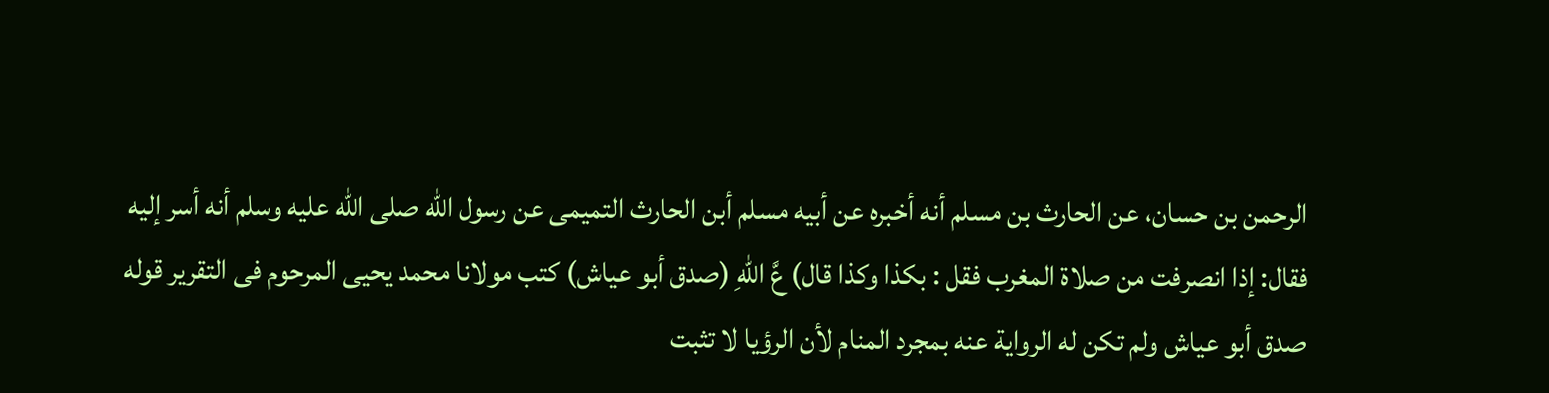الرحمن بن حسان، عن الحارث بن مسلم أنه أخبره عن أبيه مسلم أبن الحارث التميمى عن رسول الله صلى الله عليه وسلم أنه أسر إليه فقال: إذا انصرفت من صلاة المغرب فقل : بكذا وكذا قال) عَّ اللهِ (صدق أبو عياش) كتب مولانا محمد يحيى المرحوم فى التقرير قوله صدق أبو عياش ولم تكن له الرواية عنه بمجرد المنام لأن الرؤيا لا تثبت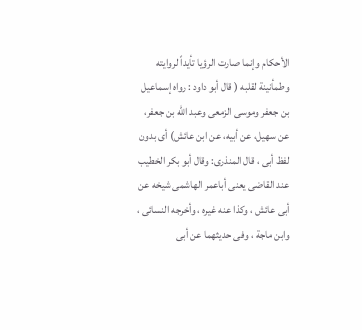الأحكام وإنما صارت الرؤيا تأيداً لروايته وطمأنينة لقلبه ( قال أبو داود : رواه إسماعيل بن جعفر وموسى الزمعى وعبد الله بن جعفر، عن سهيل، عن أبيه، عن ابن عائش) أى بدون لفظ أبى ، قال المنذرى: وقال أبو بكر الخطيب عند القاضى يعنى أباعمر الهاشمى شيخه عن أبى عائش ، وكذا عنه غيره ، وأخرجه النسائى ، وابن ماجة ، وفى حديثهما عن أبى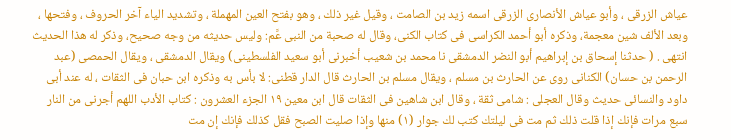عياش الزرقى ، وأبو عياش الأنصارى الزرقى اسمه زيد بن الصامت ، وقيل غير ذلك ، وهو بفتح العين المهملة ، وتشديد الياء آخر الحروف ، وفتحها ، وبعد الألف شين معجمة، وذكره أبو أحمد الكراسى فى كتاب الكنى، وقال له صحبة من النبى عَّم: وليس حديثه من وجه صحيح، وذكر له هذا الحديث انتهى . ( حدثنا إسحاق بن إبراهيم أبو النضر الدمشقى نا محمد بن شعيب أخبرنى أبو سعيد الفلسطينى) ويقال الدمشقى ، ويقال الحمصى (عبد الرحمن بن حسان) الكنانى روى عن الحارث بن مسلم ، ويقال مسلم بن الحارث قال الدار قطنى: لا بأس به وذكره ابن حبان فى الثقات ، له عند أبى داود والنسائى حديث وقال العجلى : شامى ثقة ، وقال ابن شاهين فى الثقات قال ابن معين ١٩ الجزء العشرون : كتاب الأدب اللهم أجرنى من النار سبع مرات فإنك إذا قلت ذلك ثم مت فى ليلتك كتب لك جوار (١) منها وإذا صليت الصبح فقل كذلك فإنك إن مت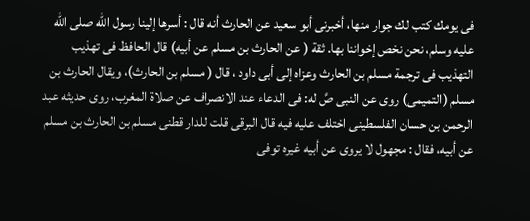فى يومك كتب لك جوار منها، أخبرنى أبو سعيد عن الحارث أنه قال : أسرها إلينا رسول الله صلى الله عليه وسلم، نحن نخص إخواننا بها. ثقة ( عن الحارث بن مسلم عن أبيه) قال الحافظ فى تهذيب التهذيب فى ترجمة مسلم بن الحارث وعزاه إلى أبى داود ، قال ( مسلم بن الحارث)، ويقال الحارث بن مسلم (التميمى) روى عن النبى صَّ له: فى الدعاء عند الانصراف عن صلاة المغرب، روى حديثه عبد الرحمن بن حسان الفلسطينى اختلف عليه فيه قال البرقى قلت للدار قطنى مسلم بن الحارث بن مسلم عن أبيه، فقال : مجهول لا يروى عن أبيه غيره توفى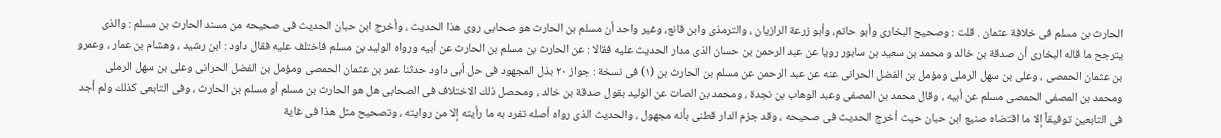الحارث بن مسلم فى خلافة عثمان . قلت : وصحيح البخارى وأبو حاتم، وأبو زرعة الرازيان ، والترمذى وابن قانع، وغير واحد أن مسلم بن الحارث هو صحابى روى هذا الحديث ، وأخرج ابن حبان الحديث فى صحيحه من مسند الحارث بن مسلم : والذى یترجح ما قاله البخاری أن صدقة بن خالد و محمد بن سعيد بن سابور رویا عن عبد الرحمن بن حسان الذى مدار الحديث عليه فقالا : عن الحارث بن مسلم بن الحارث عن أبيه ورواه الوليد بن مسلم فاختلف عليه فقال داود : ابن رشيد ، وهشام بن عمار ، وعمرو بن عثمان الحمصى ، وعلى بن سهل الرملى ومؤمل بن الفضل الحرانى عنه عن عبد الرحمن عن مسلم بن الحارث بن (١) فى نسخة : جواز ٢٠ بذل المجهود فی حل أبى داود حدثنا عمر بن عثمان الحمصى ومؤمل بن الفضل الحرانى وعلى بن سهل الرملى ومحمد بن المصفى الحمصى مسلم عن أبيه ، وقال محمد بن المصفى وعبد الوهاب بن نجدة ، ومحمد بن الصات عن الوليد بقول صدقة بن خالد ، ومحصل ذلك الاختلاف فى الصحابى هل هو الحارث بن مسلم أو مسلم بن الحارث ، وفى التابعى كذلك ولم أجد فى التابعين توفيقاً إلا ما اقتضاه صنيع ابن حبان حيث أخرج الحديث فى صحيحه ، وقد جزم الدار قطنى بأنه مجهول ، والحديث الذى رواه أصله تفرد به ما رأيته إلا من روايته ، وتصحيح مثل هذا فى غاية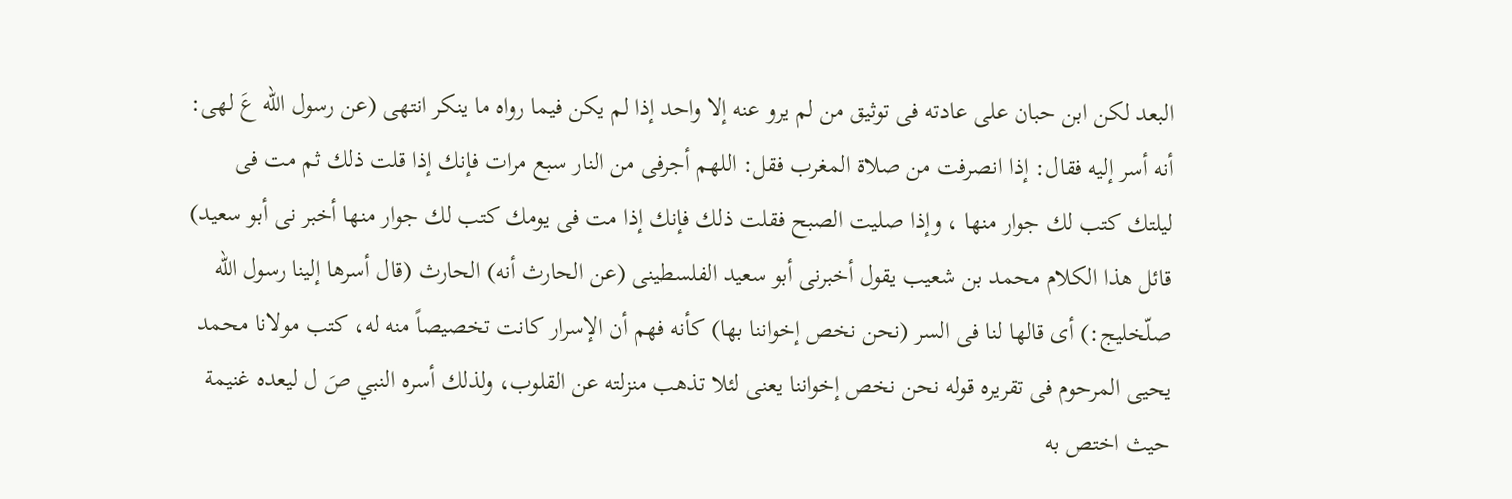البعد لكن ابن حبان على عادته فى توثيق من لم يرو عنه إلا واحد إذا لم يكن فيما رواه ما ينكر انتهى (عن رسول اللّه عَ لهى: أنه أسر إليه فقال: إذا انصرفت من صلاة المغرب فقل: اللهم أجرفى من النار سبع مرات فإنك إذا قلت ذلك ثم مت فى ليلتك كتب لك جوار منها ، وإذا صليت الصبح فقلت ذلك فإنك إذا مت فى يومك كتب لك جوار منها أخبر نى أبو سعيد) قائل هذا الكلام محمد بن شعيب يقول أخبرنى أبو سعيد الفلسطينى (عن الحارث أنه) الحارث (قال أسرها إلينا رسول الله صلّخليج:) أى قالها لنا فى السر (نحن نخص إخواننا بها) كأنه فهم أن الإسرار كانت تخصيصاً منه له، کتب مولانا محمد يحيى المرحوم فى تقريره قوله نحن نخص إخواننا يعنى لئلا تذهب منزلته عن القلوب، ولذلك أسره النبي صَ ل ليعده غنيمة حيث اختص به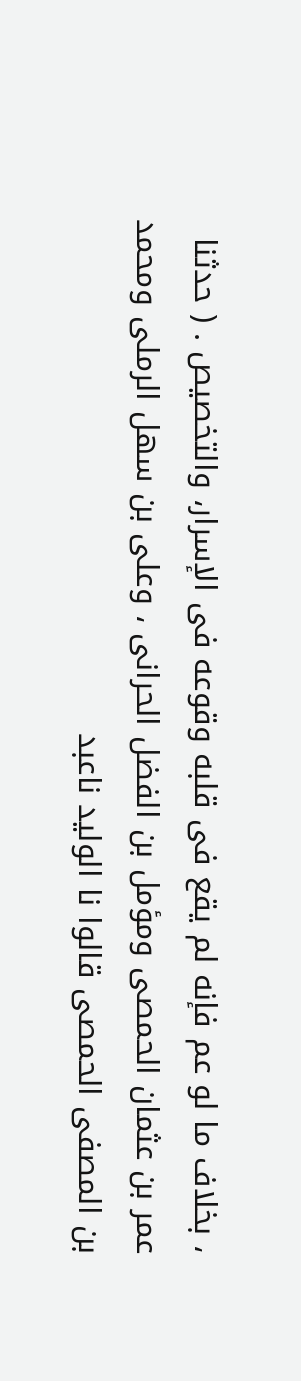، بخلاف ما لو عم فإنه لم يقع فى قلبه وقوعه فى الإسرار، والتخصيص . ( حدثنا عمر بن عثمان الحمصى ومؤمل بن الفضل الحرانى ، وعلى بن سهل الرملى ومحمد بن المصفى الحمصى قالوا نا الوليد ناعبد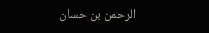الرحمن بن حسان